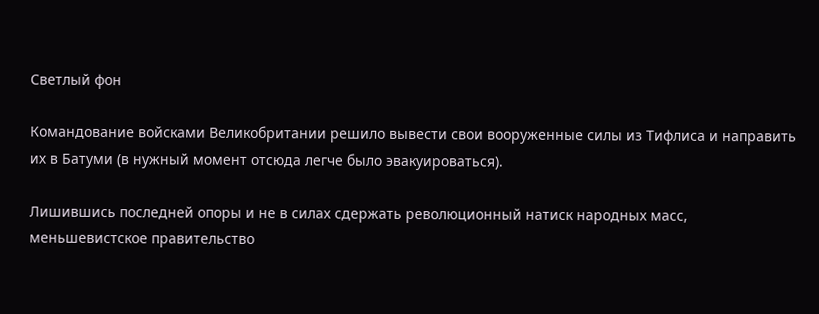Светлый фон

Командование войсками Великобритании решило вывести свои вооруженные силы из Тифлиса и направить их в Батуми (в нужный момент отсюда легче было эвакуироваться).

Лишившись последней опоры и не в силах сдержать революционный натиск народных масс, меньшевистское правительство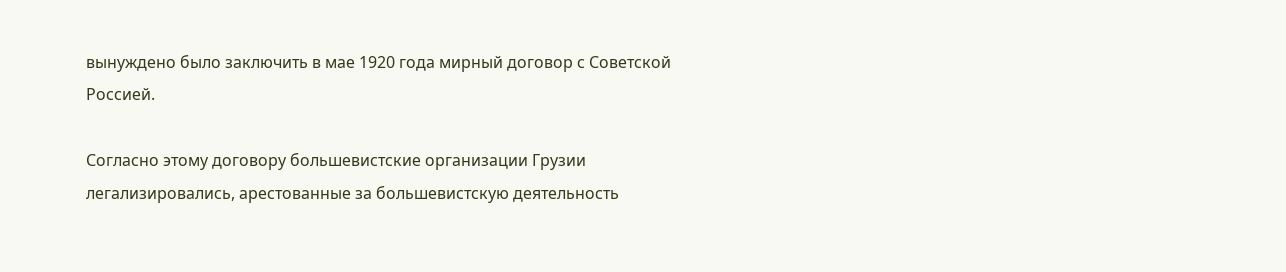вынуждено было заключить в мае 1920 года мирный договор с Советской Россией.

Согласно этому договору большевистские организации Грузии легализировались, арестованные за большевистскую деятельность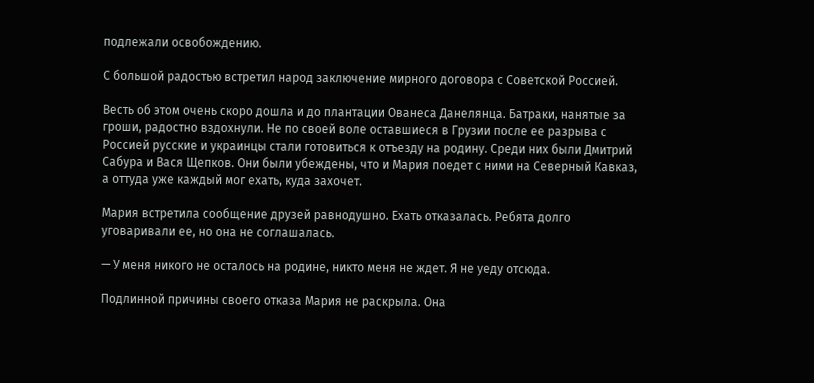подлежали освобождению.

С большой радостью встретил народ заключение мирного договора с Советской Россией.

Весть об этом очень скоро дошла и до плантации Ованеса Данелянца. Батраки, нанятые за гроши, радостно вздохнули. Не по своей воле оставшиеся в Грузии после ее разрыва с Россией русские и украинцы стали готовиться к отъезду на родину. Среди них были Дмитрий Сабура и Вася Щепков. Они были убеждены, что и Мария поедет с ними на Северный Кавказ, а оттуда уже каждый мог ехать, куда захочет.

Мария встретила сообщение друзей равнодушно. Ехать отказалась. Ребята долго уговаривали ее, но она не соглашалась.

— У меня никого не осталось на родине, никто меня не ждет. Я не уеду отсюда.

Подлинной причины своего отказа Мария не раскрыла. Она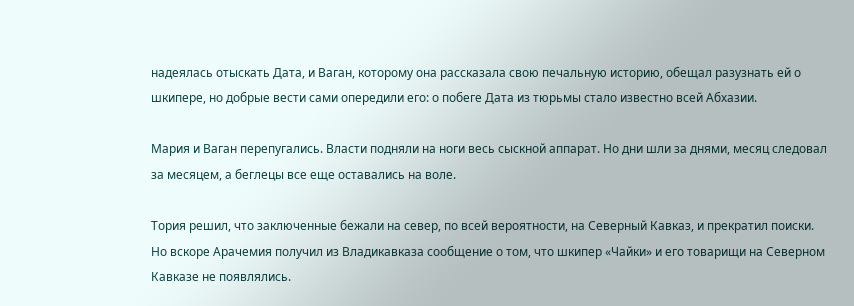надеялась отыскать Дата, и Ваган, которому она рассказала свою печальную историю, обещал разузнать ей о шкипере, но добрые вести сами опередили его: о побеге Дата из тюрьмы стало известно всей Абхазии.

Мария и Ваган перепугались. Власти подняли на ноги весь сыскной аппарат. Но дни шли за днями, месяц следовал за месяцем, а беглецы все еще оставались на воле.

Тория решил, что заключенные бежали на север, по всей вероятности, на Северный Кавказ, и прекратил поиски. Но вскоре Арачемия получил из Владикавказа сообщение о том, что шкипер «Чайки» и его товарищи на Северном Кавказе не появлялись.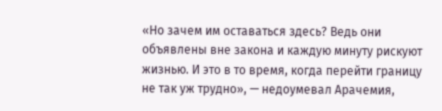«Но зачем им оставаться здесь? Ведь они объявлены вне закона и каждую минуту рискуют жизнью. И это в то время, когда перейти границу не так уж трудно», — недоумевал Арачемия,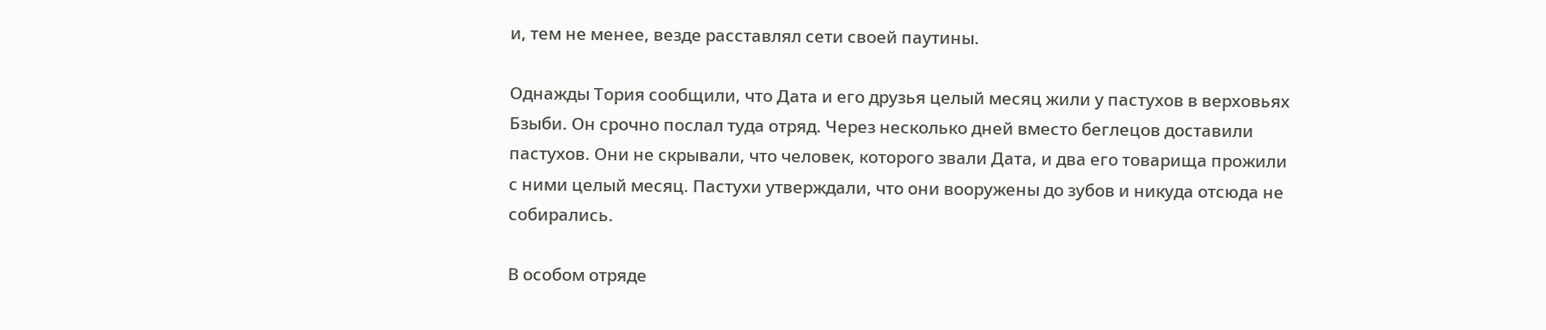и, тем не менее, везде расставлял сети своей паутины.

Однажды Тория сообщили, что Дата и его друзья целый месяц жили у пастухов в верховьях Бзыби. Он срочно послал туда отряд. Через несколько дней вместо беглецов доставили пастухов. Они не скрывали, что человек, которого звали Дата, и два его товарища прожили с ними целый месяц. Пастухи утверждали, что они вооружены до зубов и никуда отсюда не собирались.

В особом отряде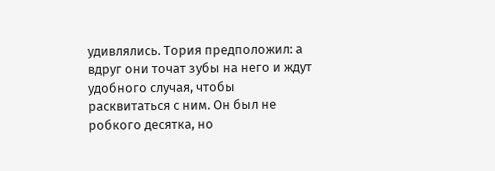удивлялись. Тория предположил: а вдруг они точат зубы на него и ждут удобного случая, чтобы расквитаться с ним. Он был не робкого десятка, но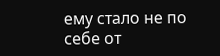ему стало не по себе от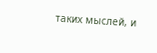таких мыслей, и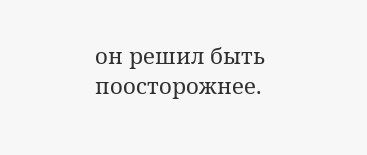он решил быть поосторожнее.